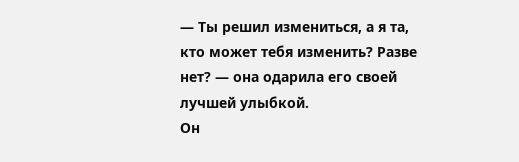— Ты решил измениться, а я та, кто может тебя изменить? Разве нет? — она одарила его своей лучшей улыбкой.
Он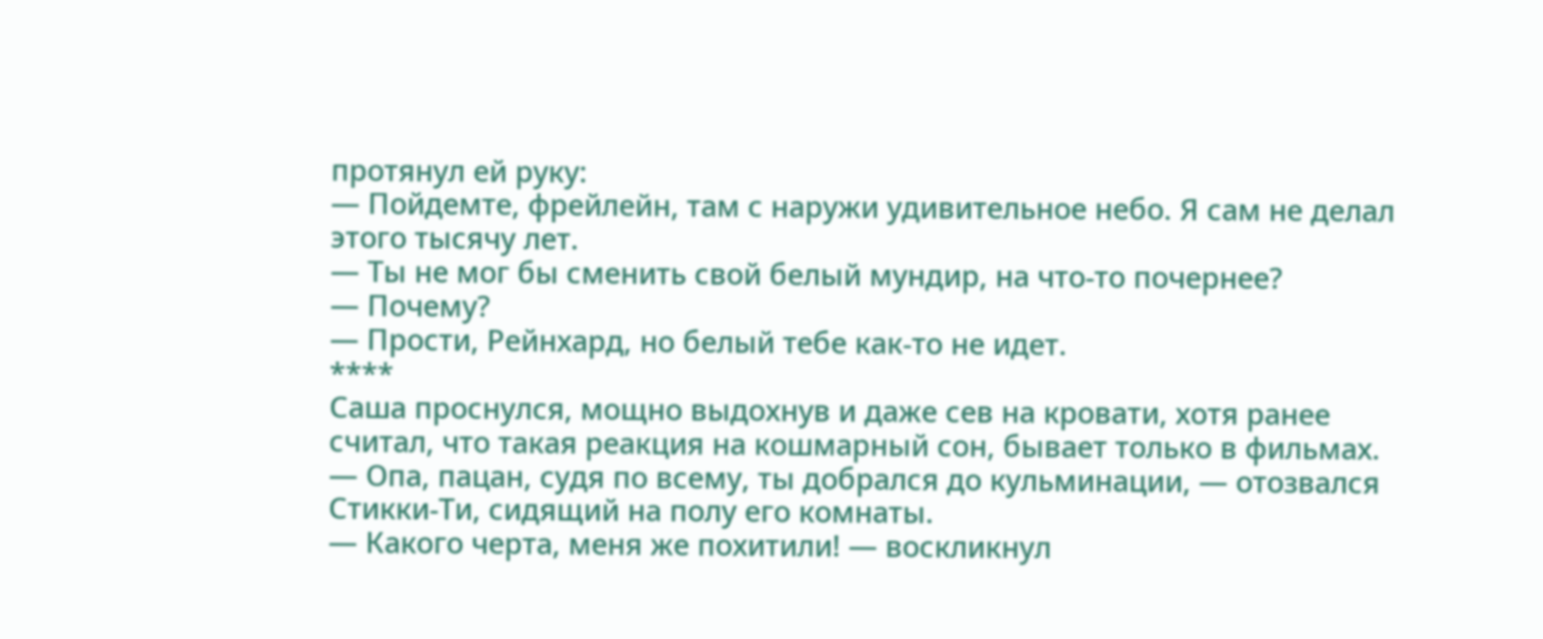протянул ей руку:
— Пойдемте, фрейлейн, там с наружи удивительное небо. Я сам не делал этого тысячу лет.
— Ты не мог бы сменить свой белый мундир, на что-то почернее?
— Почему?
— Прости, Рейнхард, но белый тебе как-то не идет.
****
Саша проснулся, мощно выдохнув и даже сев на кровати, хотя ранее считал, что такая реакция на кошмарный сон, бывает только в фильмах.
— Опа, пацан, судя по всему, ты добрался до кульминации, — отозвался Стикки-Ти, сидящий на полу его комнаты.
— Какого черта, меня же похитили! — воскликнул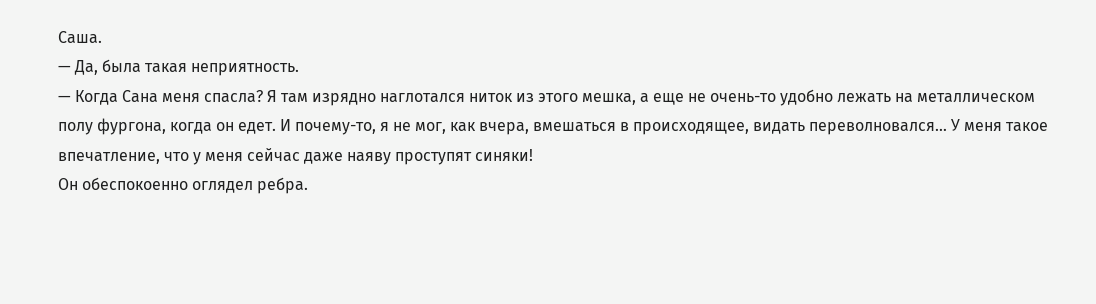Саша.
— Да, была такая неприятность.
— Когда Сана меня спасла? Я там изрядно наглотался ниток из этого мешка, а еще не очень-то удобно лежать на металлическом полу фургона, когда он едет. И почему-то, я не мог, как вчера, вмешаться в происходящее, видать переволновался… У меня такое впечатление, что у меня сейчас даже наяву проступят синяки!
Он обеспокоенно оглядел ребра.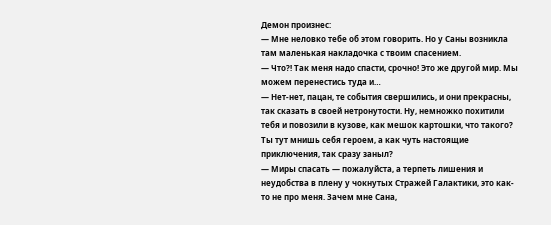Демон произнес:
— Мне неловко тебе об этом говорить. Но у Саны возникла там маленькая накладочка с твоим спасением.
— Что?! Так меня надо спасти, срочно! Это же другой мир. Мы можем перенестись туда и…
— Нет-нет, пацан, те события свершились, и они прекрасны, так сказать в своей нетронутости. Ну, немножко похитили тебя и повозили в кузове, как мешок картошки, что такого? Ты тут мнишь себя героем, а как чуть настоящие приключения, так сразу заныл?
— Миры спасать — пожалуйста, а терпеть лишения и неудобства в плену у чокнутых Стражей Галактики, это как-то не про меня. Зачем мне Сана,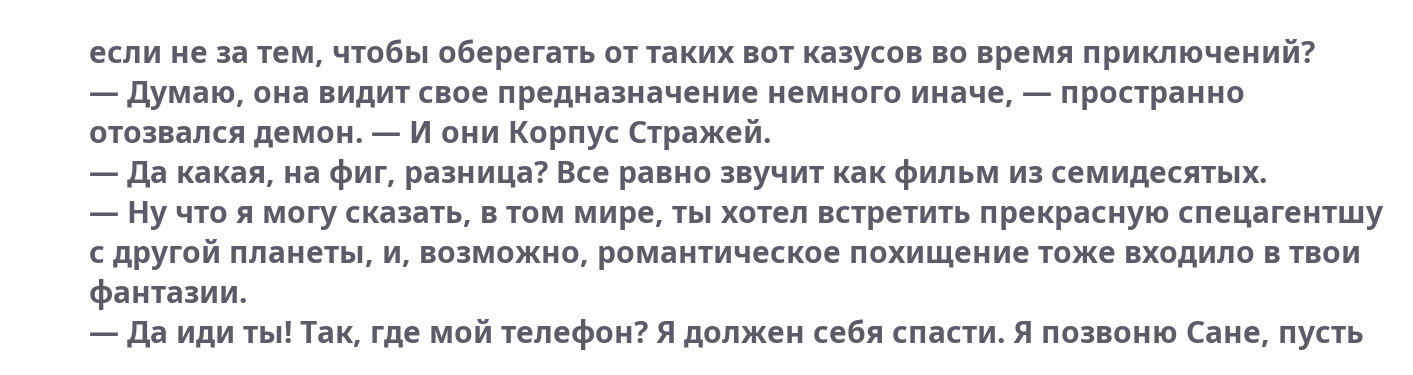если не за тем, чтобы оберегать от таких вот казусов во время приключений?
— Думаю, она видит свое предназначение немного иначе, — пространно отозвался демон. — И они Корпус Стражей.
— Да какая, на фиг, разница? Все равно звучит как фильм из семидесятых.
— Ну что я могу сказать, в том мире, ты хотел встретить прекрасную спецагентшу с другой планеты, и, возможно, романтическое похищение тоже входило в твои фантазии.
— Да иди ты! Так, где мой телефон? Я должен себя спасти. Я позвоню Сане, пусть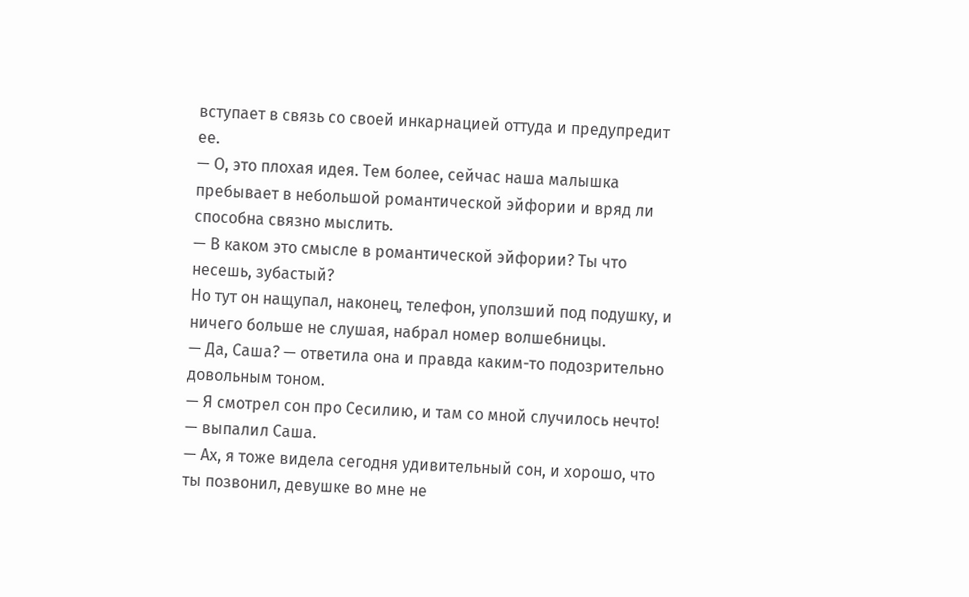вступает в связь со своей инкарнацией оттуда и предупредит ее.
— О, это плохая идея. Тем более, сейчас наша малышка пребывает в небольшой романтической эйфории и вряд ли способна связно мыслить.
— В каком это смысле в романтической эйфории? Ты что несешь, зубастый?
Но тут он нащупал, наконец, телефон, уползший под подушку, и ничего больше не слушая, набрал номер волшебницы.
— Да, Саша? — ответила она и правда каким-то подозрительно довольным тоном.
— Я смотрел сон про Сесилию, и там со мной случилось нечто! — выпалил Саша.
— Ах, я тоже видела сегодня удивительный сон, и хорошо, что ты позвонил, девушке во мне не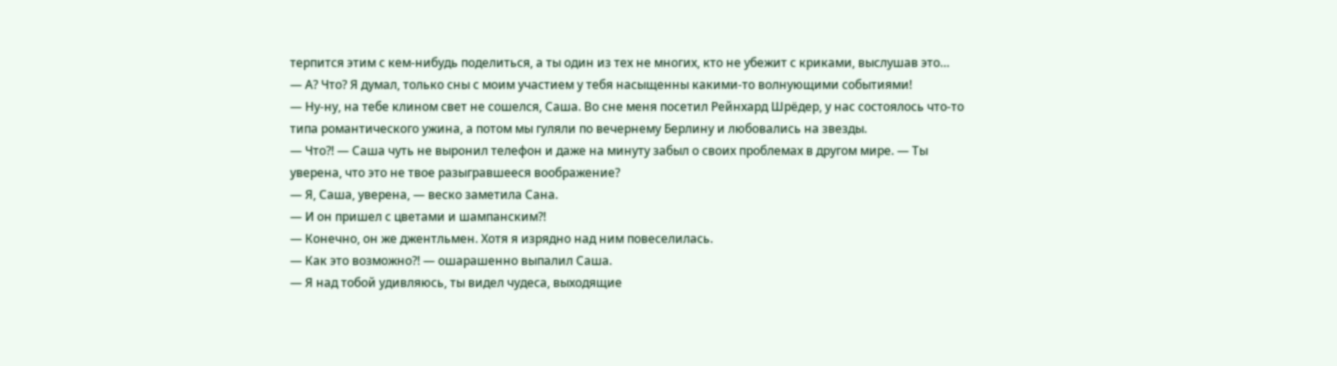терпится этим с кем-нибудь поделиться, а ты один из тех не многих, кто не убежит с криками, выслушав это…
— А? Что? Я думал, только сны с моим участием у тебя насыщенны какими-то волнующими событиями!
— Ну-ну, на тебе клином свет не сошелся, Саша. Во сне меня посетил Рейнхард Шрёдер, у нас состоялось что-то типа романтического ужина, а потом мы гуляли по вечернему Берлину и любовались на звезды.
— Что?! — Саша чуть не выронил телефон и даже на минуту забыл о своих проблемах в другом мире. — Ты уверена, что это не твое разыгравшееся воображение?
— Я, Саша, уверена, — веско заметила Сана.
— И он пришел с цветами и шампанским?!
— Конечно, он же джентльмен. Хотя я изрядно над ним повеселилась.
— Как это возможно?! — ошарашенно выпалил Саша.
— Я над тобой удивляюсь, ты видел чудеса, выходящие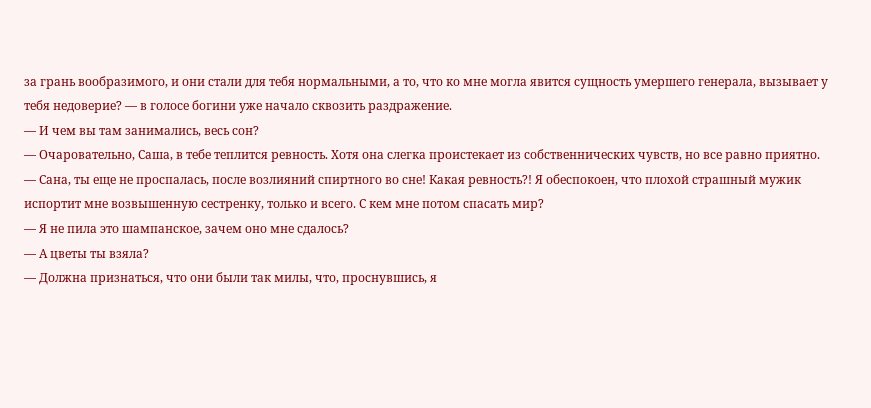за грань вообразимого, и они стали для тебя нормальными, а то, что ко мне могла явится сущность умершего генерала, вызывает у тебя недоверие? — в голосе богини уже начало сквозить раздражение.
— И чем вы там занимались, весь сон?
— Очаровательно, Саша, в тебе теплится ревность. Хотя она слегка проистекает из собственнических чувств, но все равно приятно.
— Сана, ты еще не проспалась, после возлияний спиртного во сне! Какая ревность?! Я обеспокоен, что плохой страшный мужик испортит мне возвышенную сестренку, только и всего. С кем мне потом спасать мир?
— Я не пила это шампанское, зачем оно мне сдалось?
— А цветы ты взяла?
— Должна признаться, что они были так милы, что, проснувшись, я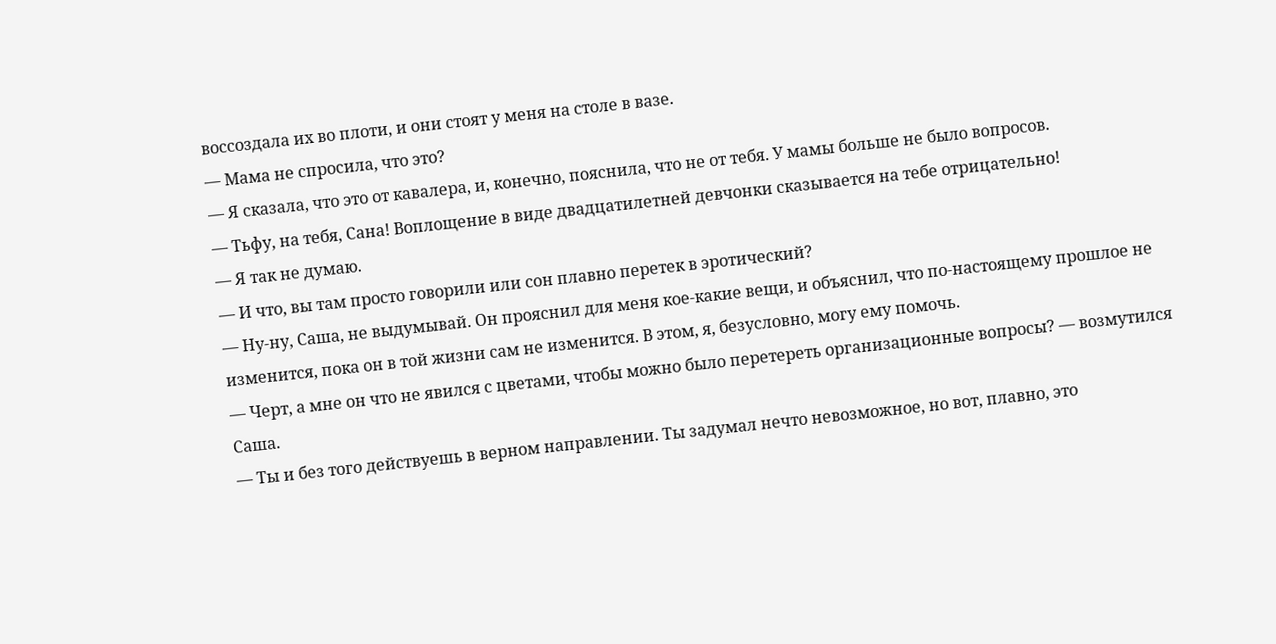воссоздала их во плоти, и они стоят у меня на столе в вазе.
— Мама не спросила, что это?
— Я сказала, что это от кавалера, и, конечно, пояснила, что не от тебя. У мамы больше не было вопросов.
— Тьфу, на тебя, Сана! Воплощение в виде двадцатилетней девчонки сказывается на тебе отрицательно!
— Я так не думаю.
— И что, вы там просто говорили или сон плавно перетек в эротический?
— Ну-ну, Саша, не выдумывай. Он прояснил для меня кое-какие вещи, и объяснил, что по-настоящему прошлое не изменится, пока он в той жизни сам не изменится. В этом, я, безусловно, могу ему помочь.
— Черт, а мне он что не явился с цветами, чтобы можно было перетереть организационные вопросы? — возмутился Саша.
— Ты и без того действуешь в верном направлении. Ты задумал нечто невозможное, но вот, плавно, это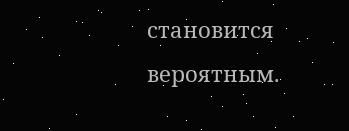становится вероятным.